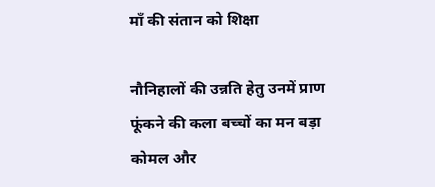माँ की संतान को शिक्षा

नौनिहालों की उन्नति हेतु उनमें प्राण फूंकने की कला बच्चों का मन बड़ा कोमल और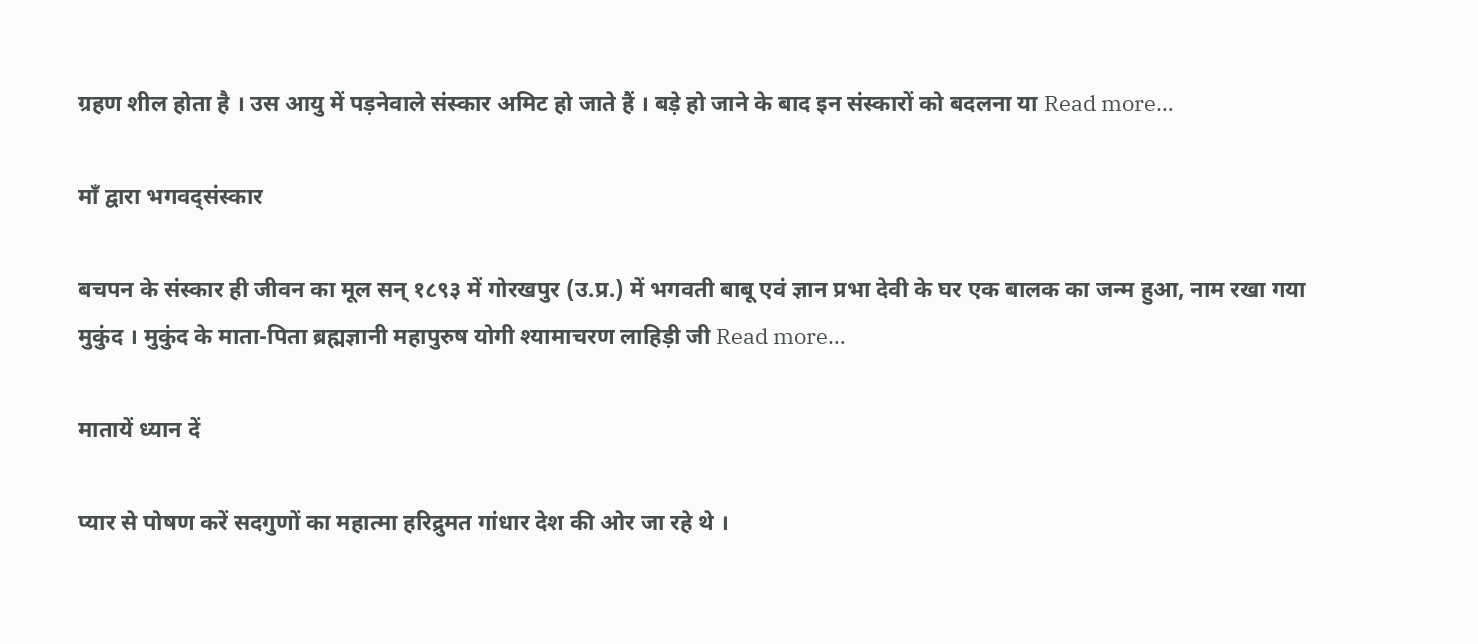ग्रहण शील होता है । उस आयु में पड़नेवाले संस्कार अमिट हो जाते हैं । बड़े हो जाने के बाद इन संस्कारों को बदलना या Read more…

माँ द्वारा भगवद्संस्कार

बचपन के संस्कार ही जीवन का मूल सन् १८९३ में गोरखपुर (उ.प्र.) में भगवती बाबू एवं ज्ञान प्रभा देवी के घर एक बालक का जन्म हुआ, नाम रखा गया मुकुंद । मुकुंद के माता-पिता ब्रह्मज्ञानी महापुरुष योगी श्यामाचरण लाहिड़ी जी Read more…

मातायें ध्यान दें

प्यार से पोषण करें सदगुणों का महात्मा हरिद्रुमत गांधार देश की ओर जा रहे थे ।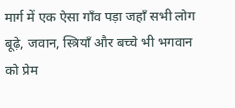मार्ग में एक ऐसा गाँव पड़ा जहाँ सभी लोग बूढ़े, जवान, स्त्रियाँ और बच्चे भी भगवान को प्रेम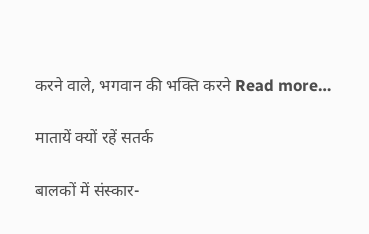करने वाले, भगवान की भक्ति करने Read more…

मातायें क्यों रहें सतर्क

बालकों में संस्कार-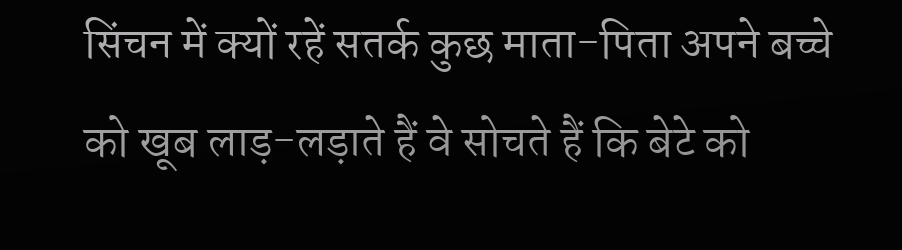सिंचन में क्यों रहें सतर्क कुछ माता-पिता अपने बच्चे को खूब लाड़-लड़ाते हैं वे सोचते हैं कि बेटे को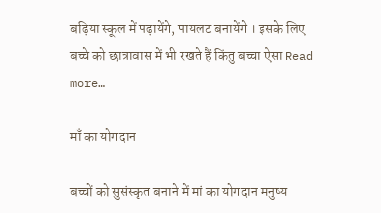बढ़िया स्कूल में पढ़ायेंगे, पायलट बनायेंगे । इसके लिए बच्चे को छात्रावास में भी रखते हैं किंतु बच्चा ऐसा Read more…

माँ का योगदान

बच्चों को सुसंस्कृत बनाने में मां का योगदान मनुष्य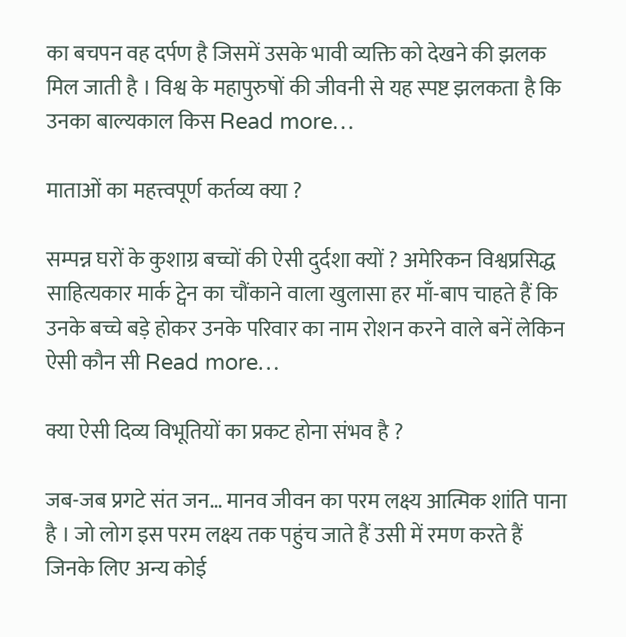का बचपन वह दर्पण है जिसमें उसके भावी व्यक्ति को देखने की झलक मिल जाती है । विश्व के महापुरुषों की जीवनी से यह स्पष्ट झलकता है कि उनका बाल्यकाल किस Read more…

माताओं का महत्त्वपूर्ण कर्तव्य क्या ?

सम्पन्न घरों के कुशाग्र बच्चों की ऐसी दुर्दशा क्यों ? अमेरिकन विश्वप्रसिद्ध साहित्यकार मार्क ट्वेन का चौंकाने वाला खुलासा हर माँ-बाप चाहते हैं कि उनके बच्चे बड़े होकर उनके परिवार का नाम रोशन करने वाले बनें लेकिन ऐसी कौन सी Read more…

क्या ऐसी दिव्य विभूतियों का प्रकट होना संभव है ?

जब-जब प्रगटे संत जन… मानव जीवन का परम लक्ष्य आत्मिक शांति पाना है । जो लोग इस परम लक्ष्य तक पहुंच जाते हैं उसी में रमण करते हैं जिनके लिए अन्य कोई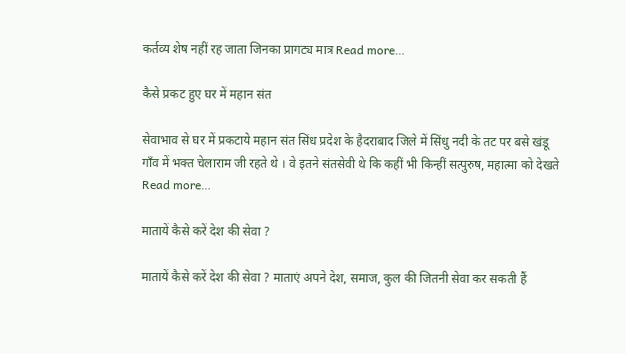कर्तव्य शेष नहीं रह जाता जिनका प्रागट्य मात्र Read more…

कैसे प्रकट हुए घर में महान संत

सेवाभाव से घर में प्रकटाये महान संत सिंध प्रदेश के हैदराबाद जिले में सिंधु नदी के तट पर बसे खंडू गाँव में भक्त चेलाराम जी रहते थे । वे इतने संतसेवी थे कि कहीं भी किन्हीं सत्पुरुष, महात्मा को देखते Read more…

मातायें कैसे करें देश की सेवा ?

मातायें कैसे करें देश की सेवा ? माताएं अपने देश, समाज, कुल की जितनी सेवा कर सकती हैं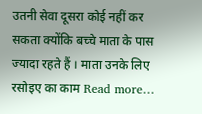उतनी सेवा दूसरा कोई नहीं कर सकता क्योंकि बच्चे माता के पास ज्यादा रहते हैं । माता उनके लिए रसोइए का काम Read more…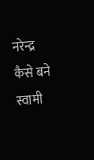नरेन्द्र कैसे बने स्वामी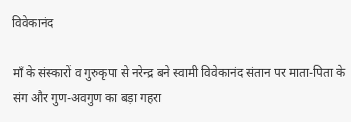विवेकानंद

माँ के संस्कारों व गुरुकृपा से नरेन्द्र बने स्वामी विवेकानंद संतान पर माता-पिता के संग और गुण-अवगुण का बड़ा गहरा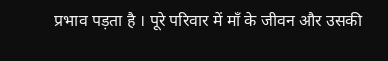प्रभाव पड़ता है । पूरे परिवार में माँ के जीवन और उसकी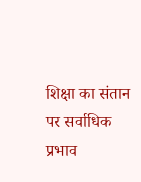शिक्षा का संतान पर सर्वाधिक प्रभाव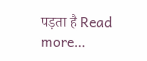पड़ता है Read more…